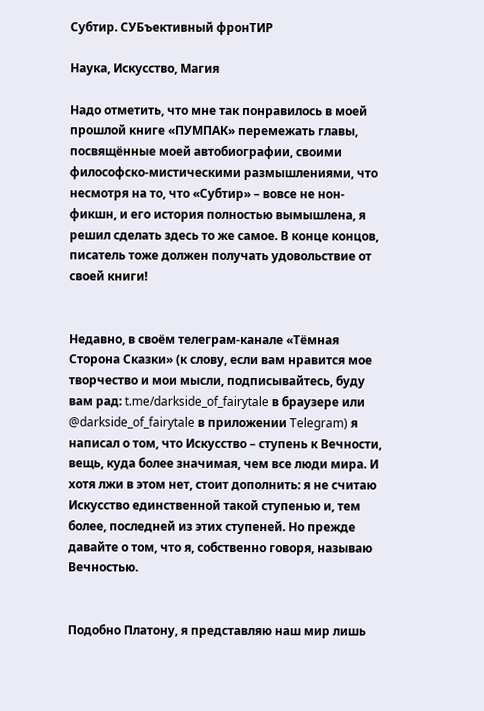Субтир. СУБъективный фронТИР

Наука, Искусство, Магия

Надо отметить, что мне так понравилось в моей прошлой книге «ПУМПАК» перемежать главы, посвящённые моей автобиографии, своими философско-мистическими размышлениями, что несмотря на то, что «Субтир» – вовсе не нон-фикшн, и его история полностью вымышлена, я решил сделать здесь то же самое. В конце концов, писатель тоже должен получать удовольствие от своей книги!


Недавно, в своём телеграм-канале «Тёмная Сторона Сказки» (к слову, если вам нравится мое творчество и мои мысли, подписывайтесь, буду вам рад: t.me/darkside_of_fairytale в браузере или @darkside_of_fairytale в приложении Telegram) я написал о том, что Искусство – ступень к Вечности, вещь, куда более значимая, чем все люди мира. И хотя лжи в этом нет, стоит дополнить: я не считаю Искусство единственной такой ступенью и, тем более, последней из этих ступеней. Но прежде давайте о том, что я, собственно говоря, называю Вечностью.


Подобно Платону, я представляю наш мир лишь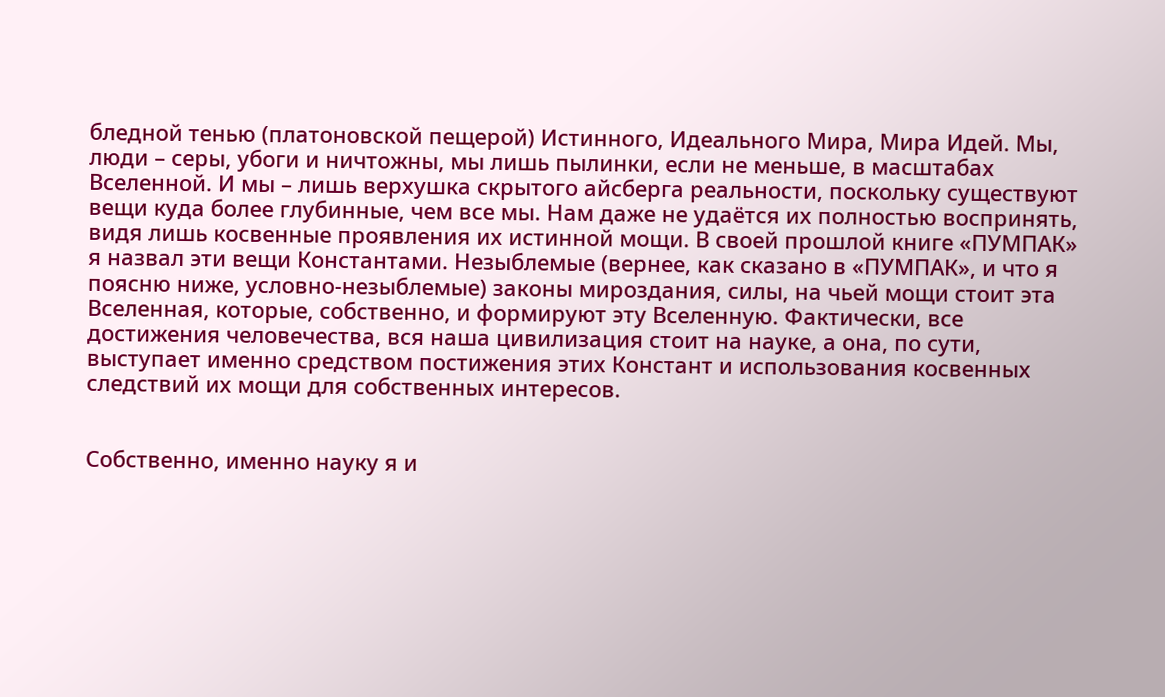бледной тенью (платоновской пещерой) Истинного, Идеального Мира, Мира Идей. Мы, люди – серы, убоги и ничтожны, мы лишь пылинки, если не меньше, в масштабах Вселенной. И мы – лишь верхушка скрытого айсберга реальности, поскольку существуют вещи куда более глубинные, чем все мы. Нам даже не удаётся их полностью воспринять, видя лишь косвенные проявления их истинной мощи. В своей прошлой книге «ПУМПАК» я назвал эти вещи Константами. Незыблемые (вернее, как сказано в «ПУМПАК», и что я поясню ниже, условно-незыблемые) законы мироздания, силы, на чьей мощи стоит эта Вселенная, которые, собственно, и формируют эту Вселенную. Фактически, все достижения человечества, вся наша цивилизация стоит на науке, а она, по сути, выступает именно средством постижения этих Констант и использования косвенных следствий их мощи для собственных интересов.


Собственно, именно науку я и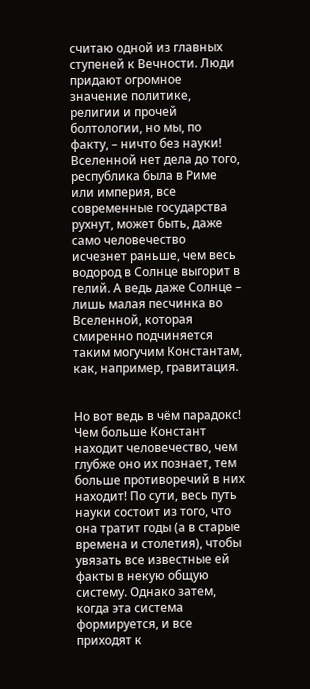считаю одной из главных ступеней к Вечности. Люди придают огромное значение политике, религии и прочей болтологии, но мы, по факту, – ничто без науки! Вселенной нет дела до того, республика была в Риме или империя, все современные государства рухнут, может быть, даже само человечество исчезнет раньше, чем весь водород в Солнце выгорит в гелий. А ведь даже Солнце – лишь малая песчинка во Вселенной, которая смиренно подчиняется таким могучим Константам, как, например, гравитация.


Но вот ведь в чём парадокс! Чем больше Констант находит человечество, чем глубже оно их познает, тем больше противоречий в них находит! По сути, весь путь науки состоит из того, что она тратит годы (а в старые времена и столетия), чтобы увязать все известные ей факты в некую общую систему. Однако затем, когда эта система формируется, и все приходят к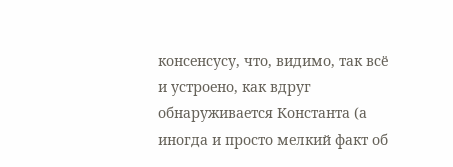консенсусу, что, видимо, так всё и устроено, как вдруг обнаруживается Константа (а иногда и просто мелкий факт об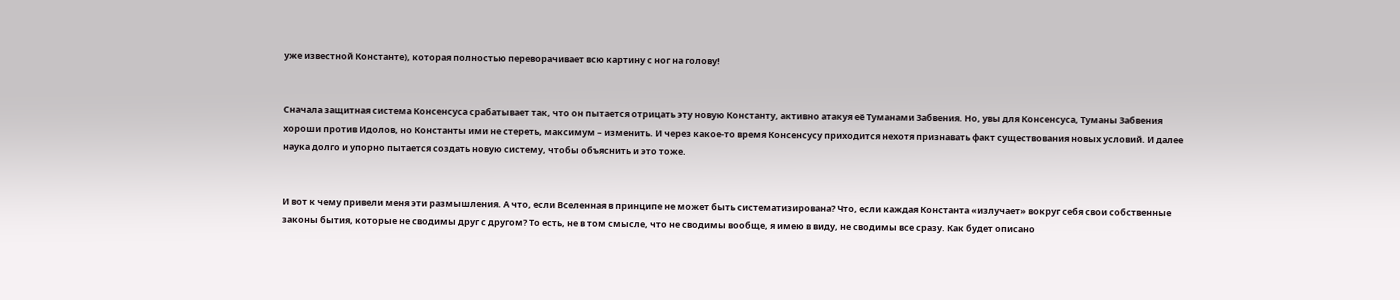уже известной Константе), которая полностью переворачивает всю картину с ног на голову!


Сначала защитная система Консенсуса срабатывает так, что он пытается отрицать эту новую Константу, активно атакуя её Туманами Забвения. Но, увы для Консенсуса, Туманы Забвения хороши против Идолов, но Константы ими не стереть, максимум – изменить. И через какое-то время Консенсусу приходится нехотя признавать факт существования новых условий. И далее наука долго и упорно пытается создать новую систему, чтобы объяснить и это тоже.


И вот к чему привели меня эти размышления. А что, если Вселенная в принципе не может быть систематизирована? Что, если каждая Константа «излучает» вокруг себя свои собственные законы бытия, которые не сводимы друг с другом? То есть, не в том смысле, что не сводимы вообще, я имею в виду, не сводимы все сразу. Как будет описано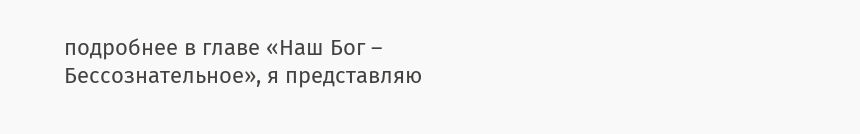подробнее в главе «Наш Бог – Бессознательное», я представляю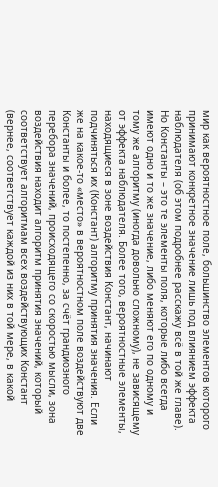мир как вероятностное поле, большинство элементов которого принимают конкретное значение лишь под влиянием эффекта наблюдателя (об этом подробнее расскажу всё в той же главе). Но Константы – это те элементы поля, которые либо всегда имеют одно и то же значение, либо меняют его по одному и тому же алгоритму (иногда довольно сложному), не зависящему от эффекта наблюдателя. Более того, вероятностные элементы, находящиеся в зоне воздействия Констант, начинают подчиняться их (Констант) алгоритму принятия значения. Если же на какое-то «место» в вероятностном поле воздействуют две Константы и более, то постепенно, за счёт грандиозного перебора значений, происходящего со скоростью мысли, зона воздействия находит алгоритм принятия значений, который соответствует алгоритмам всех воздействующих Констант (вернее, соответствует каждой из них в той мере, в какой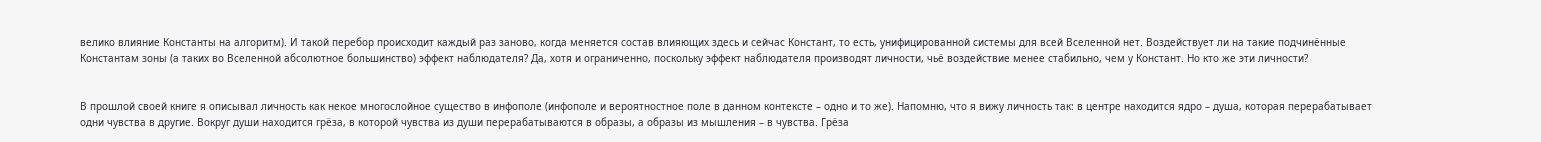велико влияние Константы на алгоритм). И такой перебор происходит каждый раз заново, когда меняется состав влияющих здесь и сейчас Констант, то есть, унифицированной системы для всей Вселенной нет. Воздействует ли на такие подчинённые Константам зоны (а таких во Вселенной абсолютное большинство) эффект наблюдателя? Да, хотя и ограниченно, поскольку эффект наблюдателя производят личности, чьё воздействие менее стабильно, чем у Констант. Но кто же эти личности?


В прошлой своей книге я описывал личность как некое многослойное существо в инфополе (инфополе и вероятностное поле в данном контексте – одно и то же). Напомню, что я вижу личность так: в центре находится ядро – душа, которая перерабатывает одни чувства в другие. Вокруг души находится грёза, в которой чувства из души перерабатываются в образы, а образы из мышления – в чувства. Грёза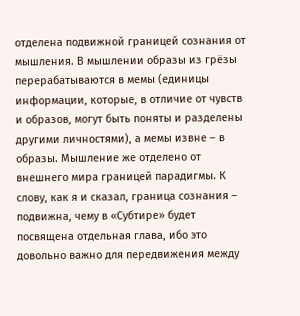отделена подвижной границей сознания от мышления. В мышлении образы из грёзы перерабатываются в мемы (единицы информации, которые, в отличие от чувств и образов, могут быть поняты и разделены другими личностями), а мемы извне – в образы. Мышление же отделено от внешнего мира границей парадигмы. К слову, как я и сказал, граница сознания – подвижна, чему в «Субтире» будет посвящена отдельная глава, ибо это довольно важно для передвижения между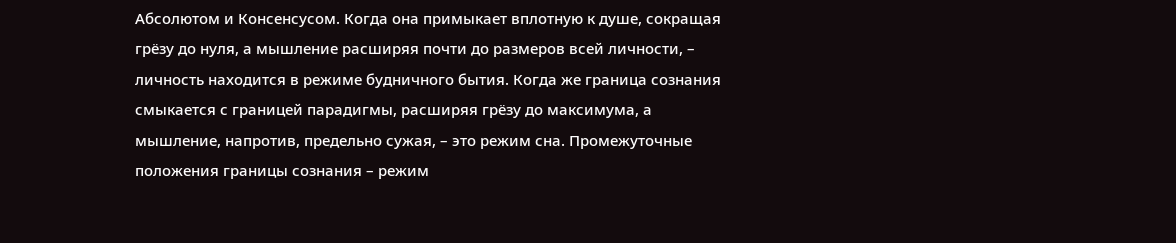Абсолютом и Консенсусом. Когда она примыкает вплотную к душе, сокращая грёзу до нуля, а мышление расширяя почти до размеров всей личности, – личность находится в режиме будничного бытия. Когда же граница сознания смыкается с границей парадигмы, расширяя грёзу до максимума, а мышление, напротив, предельно сужая, – это режим сна. Промежуточные положения границы сознания – режим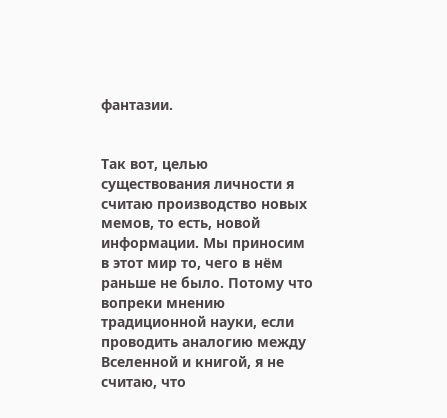фантазии.


Так вот, целью существования личности я считаю производство новых мемов, то есть, новой информации. Мы приносим в этот мир то, чего в нём раньше не было. Потому что вопреки мнению традиционной науки, если проводить аналогию между Вселенной и книгой, я не считаю, что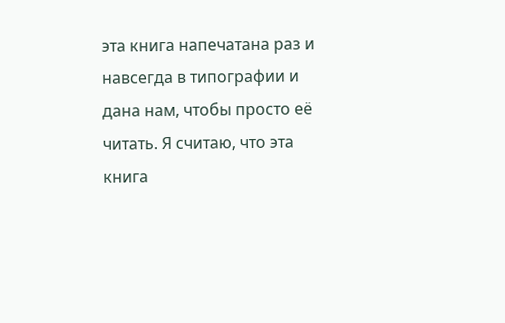эта книга напечатана раз и навсегда в типографии и дана нам, чтобы просто её читать. Я считаю, что эта книга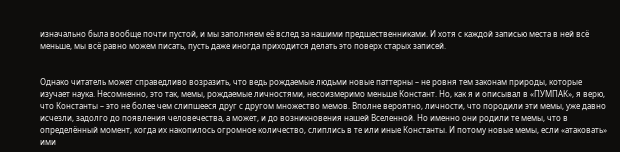изначально была вообще почти пустой, и мы заполняем её вслед за нашими предшественниками. И хотя с каждой записью места в ней всё меньше, мы всё равно можем писать, пусть даже иногда приходится делать это поверх старых записей.


Однако читатель может справедливо возразить, что ведь рождаемые людьми новые паттерны – не ровня тем законам природы, которые изучает наука. Несомненно, это так, мемы, рождаемые личностями, несоизмеримо меньше Констант. Но, как я и описывал в «ПУМПАК», я верю, что Константы – это не более чем слипшееся друг с другом множество мемов. Вполне вероятно, личности, что породили эти мемы, уже давно исчезли, задолго до появления человечества, а может, и до возникновения нашей Вселенной. Но именно они родили те мемы, что в определённый момент, когда их накопилось огромное количество, слиплись в те или иные Константы. И потому новые мемы, если «атаковать» ими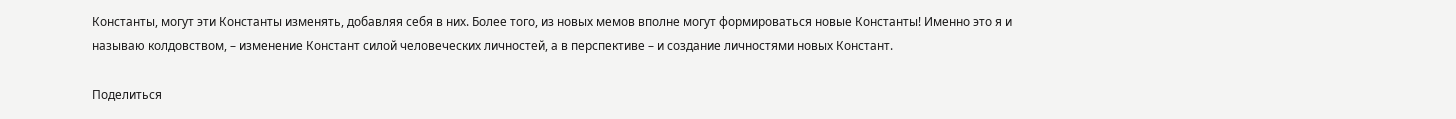Константы, могут эти Константы изменять, добавляя себя в них. Более того, из новых мемов вполне могут формироваться новые Константы! Именно это я и называю колдовством, – изменение Констант силой человеческих личностей, а в перспективе – и создание личностями новых Констант.

Поделиться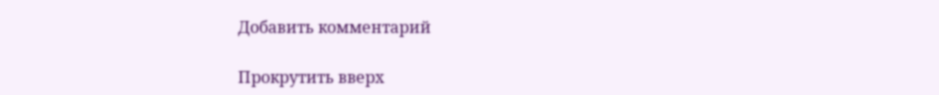Добавить комментарий

Прокрутить вверх